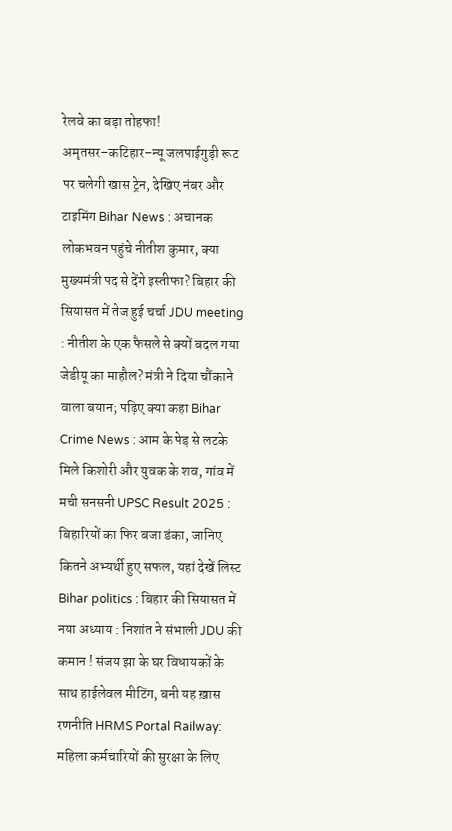रेलवे का बड़ा तोहफा! अमृतसर–कटिहार–न्यू जलपाईगुड़ी रूट पर चलेगी खास ट्रेन, देखिए नंबर और टाइमिंग Bihar News : अचानक लोकभवन पहुंचे नीतीश कुमार, क्या मुख्यमंत्री पद से देंगे इस्तीफा? बिहार की सियासत में तेज हुई चर्चा JDU meeting : नीतीश के एक फैसले से क्यों बदल गया जेडीयू का माहौल? मंत्री ने दिया चौंकाने वाला बयान; पढ़िए क्या कहा Bihar Crime News : आम के पेड़ से लटके मिले किशोरी और युवक के शव, गांव में मची सनसनी UPSC Result 2025 : बिहारियों का फिर बजा डंका, जानिए कितने अभ्यर्थी हुए सफल, यहां देखें लिस्ट Bihar politics : बिहार की सियासत में नया अध्याय : निशांत ने संभाली JDU की कमान ! संजय झा के घर विधायकों के साथ हाईलेवल मीटिंग, बनी यह ख़ास रणनीति HRMS Portal Railway: महिला कर्मचारियों की सुरक्षा के लिए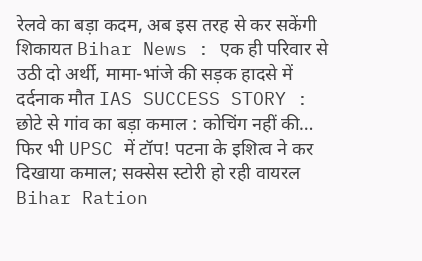रेलवे का बड़ा कदम, अब इस तरह से कर सकेंगी शिकायत Bihar News : एक ही परिवार से उठी दो अर्थी, मामा-भांजे की सड़क हादसे में दर्दनाक मौत IAS SUCCESS STORY : छोटे से गांव का बड़ा कमाल : कोचिंग नहीं की… फिर भी UPSC में टॉप! पटना के इशित्व ने कर दिखाया कमाल; सक्सेस स्टोरी हो रही वायरल Bihar Ration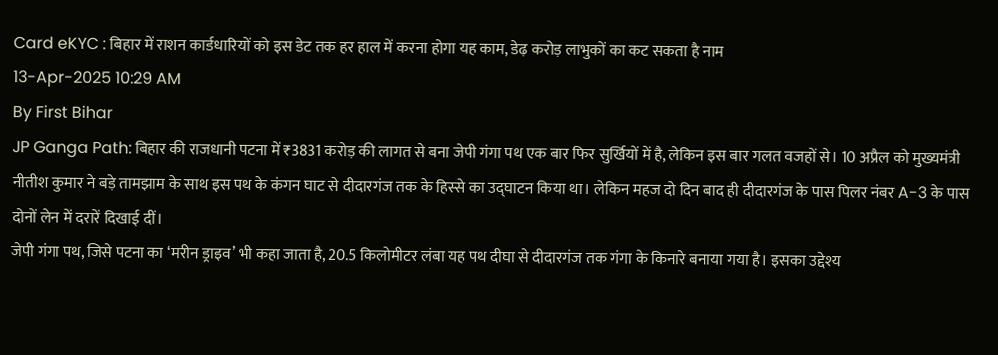Card eKYC : बिहार में राशन कार्डधारियों को इस डेट तक हर हाल में करना होगा यह काम, डेढ़ करोड़ लाभुकों का कट सकता है नाम
13-Apr-2025 10:29 AM
By First Bihar
JP Ganga Path: बिहार की राजधानी पटना में ₹3831 करोड़ की लागत से बना जेपी गंगा पथ एक बार फिर सुर्खियों में है, लेकिन इस बार गलत वजहों से। 10 अप्रैल को मुख्यमंत्री नीतीश कुमार ने बड़े तामझाम के साथ इस पथ के कंगन घाट से दीदारगंज तक के हिस्से का उद्घाटन किया था। लेकिन महज दो दिन बाद ही दीदारगंज के पास पिलर नंबर A-3 के पास दोनों लेन में दरारें दिखाई दीं।
जेपी गंगा पथ, जिसे पटना का ‘मरीन ड्राइव’ भी कहा जाता है, 20.5 किलोमीटर लंबा यह पथ दीघा से दीदारगंज तक गंगा के किनारे बनाया गया है। इसका उद्देश्य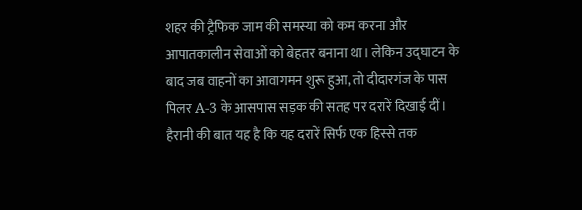शहर की ट्रैफिक जाम की समस्या को कम करना और आपातकालीन सेवाओं को बेहतर बनाना था। लेकिन उद्घाटन के बाद जब वाहनों का आवागमन शुरू हुआ, तो दीदारगंज के पास पिलर A-3 के आसपास सड़क की सतह पर दरारें दिखाई दीं। हैरानी की बात यह है कि यह दरारें सिर्फ एक हिस्से तक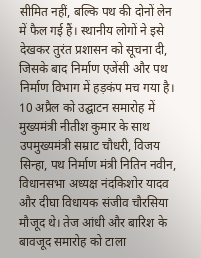सीमित नहीं, बल्कि पथ की दोनों लेन में फैल गई हैं। स्थानीय लोगों ने इसे देखकर तुरंत प्रशासन को सूचना दी, जिसके बाद निर्माण एजेंसी और पथ निर्माण विभाग में हड़कंप मच गया है।
10 अप्रैल को उद्घाटन समारोह में मुख्यमंत्री नीतीश कुमार के साथ उपमुख्यमंत्री सम्राट चौधरी, विजय सिन्हा, पथ निर्माण मंत्री नितिन नवीन, विधानसभा अध्यक्ष नंदकिशोर यादव और दीघा विधायक संजीव चौरसिया मौजूद थे। तेज आंधी और बारिश के बावजूद समारोह को टाला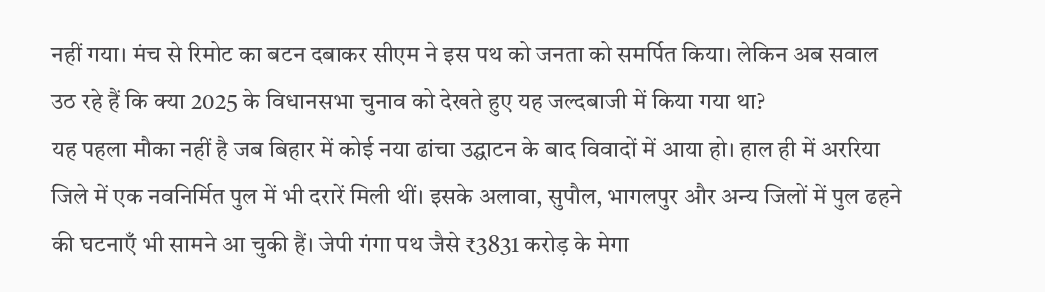नहीं गया। मंच से रिमोट का बटन दबाकर सीएम ने इस पथ को जनता को समर्पित किया। लेकिन अब सवाल उठ रहे हैं कि क्या 2025 के विधानसभा चुनाव को देखते हुए यह जल्दबाजी में किया गया था?
यह पहला मौका नहीं है जब बिहार में कोई नया ढांचा उद्घाटन के बाद विवादों में आया हो। हाल ही में अररिया जिले में एक नवनिर्मित पुल में भी दरारें मिली थीं। इसके अलावा, सुपौल, भागलपुर और अन्य जिलों में पुल ढहने की घटनाएँ भी सामने आ चुकी हैं। जेपी गंगा पथ जैसे ₹3831 करोड़ के मेगा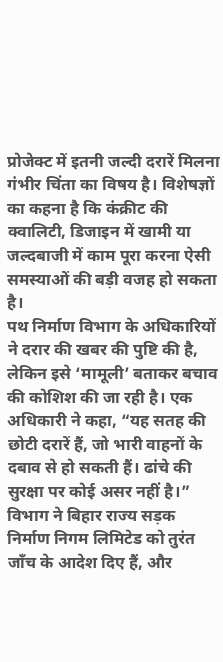प्रोजेक्ट में इतनी जल्दी दरारें मिलना गंभीर चिंता का विषय है। विशेषज्ञों का कहना है कि कंक्रीट की क्वालिटी, डिजाइन में खामी या जल्दबाजी में काम पूरा करना ऐसी समस्याओं की बड़ी वजह हो सकता है।
पथ निर्माण विभाग के अधिकारियों ने दरार की खबर की पुष्टि की है, लेकिन इसे ‘मामूली’ बताकर बचाव की कोशिश की जा रही है। एक अधिकारी ने कहा, “यह सतह की छोटी दरारें हैं, जो भारी वाहनों के दबाव से हो सकती हैं। ढांचे की सुरक्षा पर कोई असर नहीं है।” विभाग ने बिहार राज्य सड़क निर्माण निगम लिमिटेड को तुरंत जाँच के आदेश दिए हैं, और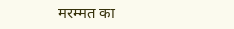मरम्मत का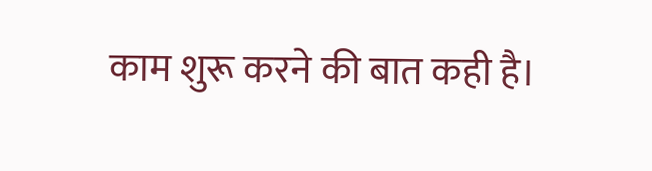काम शुरू करने की बात कही है।